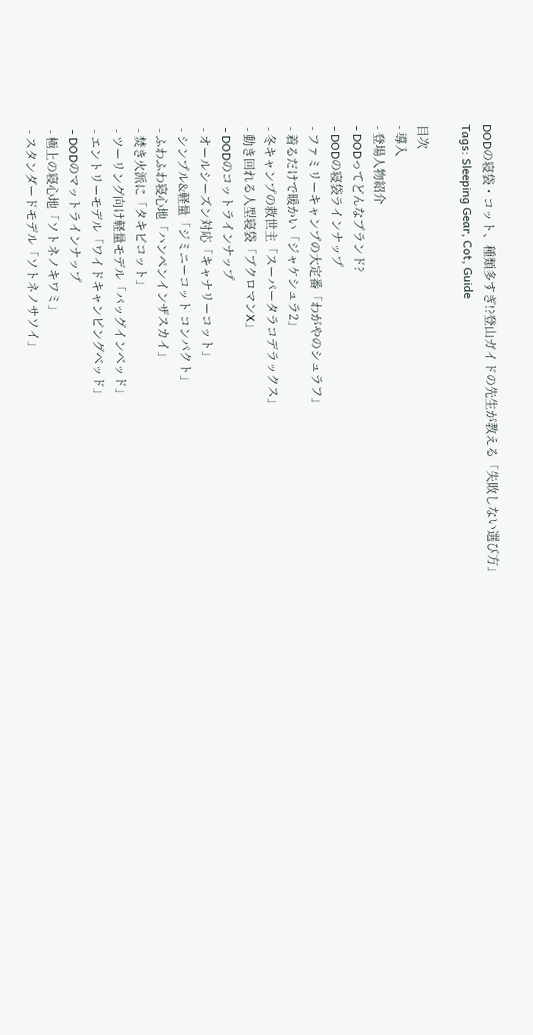DODの寝袋・コット、種類多すぎ!?登山ガイドの先生が教える「失敗しない選び方」
Tags: Sleeping Gear, Cot, Guide

目次
- 導入
- 登場人物紹介
- DODってどんなブランド?
- DODの寝袋ラインナップ
- ファミリーキャンプの大定番「わがやのシュラフ」
- 着るだけで暖かい「ジャケシュラ2」
- 冬キャンプの救世主「スーパータラコデラックス」
- 動き回れる人型寝袋「ブクロマンX」
- DODのコットラインナップ
- オールシーズン対応「キャナリーコット」
- シンプル&軽量「ジミニーコット コンパクト」
- ふわふわ寝心地「ハンペンインザスカイ」
- 焚き火派に「タキビコット」
- ツーリング向け軽量モデル「バッグインベッド」
- エントリーモデル「ワイドキャンピングベッド」
- DODのマットラインナップ
- 極上の寝心地「ソトネノキワミ」
- スタンダードモデル「ソトネノサソイ」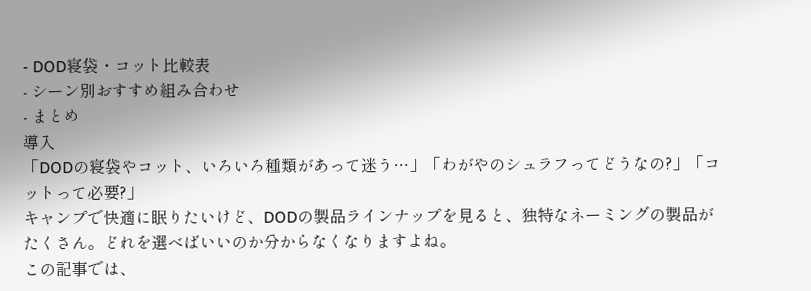- DOD寝袋・コット比較表
- シーン別おすすめ組み合わせ
- まとめ
導入
「DODの寝袋やコット、いろいろ種類があって迷う…」「わがやのシュラフってどうなの?」「コットって必要?」
キャンプで快適に眠りたいけど、DODの製品ラインナップを見ると、独特なネーミングの製品がたくさん。どれを選べばいいのか分からなくなりますよね。
この記事では、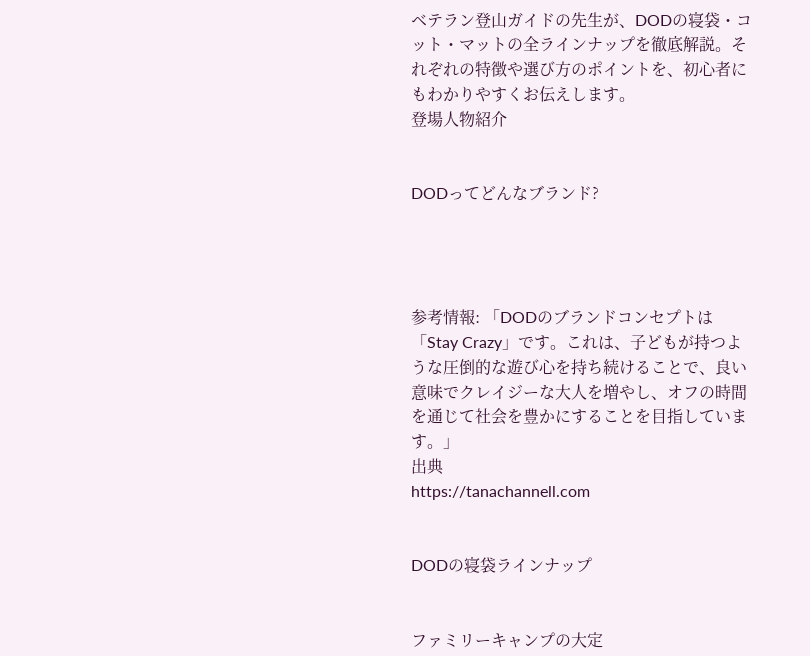ベテラン登山ガイドの先生が、DODの寝袋・コット・マットの全ラインナップを徹底解説。それぞれの特徴や選び方のポイントを、初心者にもわかりやすくお伝えします。
登場人物紹介


DODってどんなブランド?




参考情報: 「DODのブランドコンセプトは「Stay Crazy」です。これは、子どもが持つような圧倒的な遊び心を持ち続けることで、良い意味でクレイジーな大人を増やし、オフの時間を通じて社会を豊かにすることを目指しています。」
出典
https://tanachannell.com


DODの寝袋ラインナップ


ファミリーキャンプの大定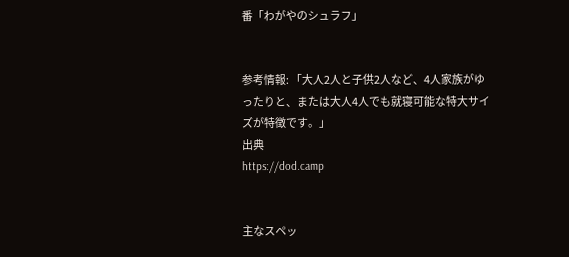番「わがやのシュラフ」


参考情報: 「大人2人と子供2人など、4人家族がゆったりと、または大人4人でも就寝可能な特大サイズが特徴です。」
出典
https://dod.camp


主なスペッ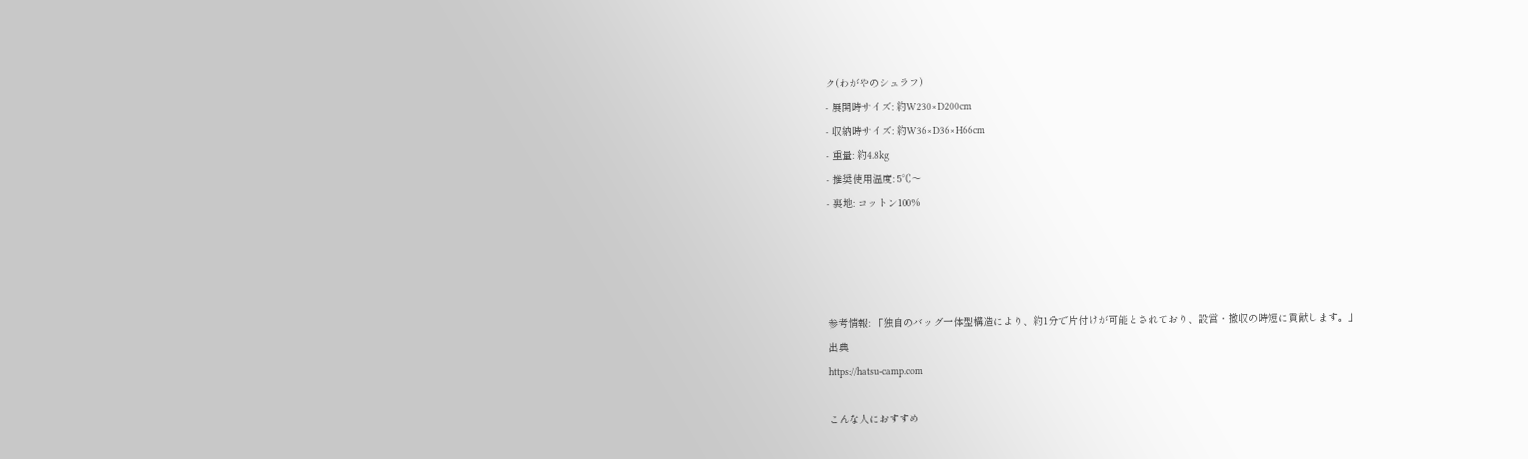ク(わがやのシュラフ)
- 展開時サイズ: 約W230×D200cm
- 収納時サイズ: 約W36×D36×H66cm
- 重量: 約4.8kg
- 推奨使用温度: 5℃〜
- 裏地: コットン100%




参考情報: 「独自のバッグ一体型構造により、約1分で片付けが可能とされており、設営・撤収の時短に貢献します。」
出典
https://hatsu-camp.com

こんな人におすすめ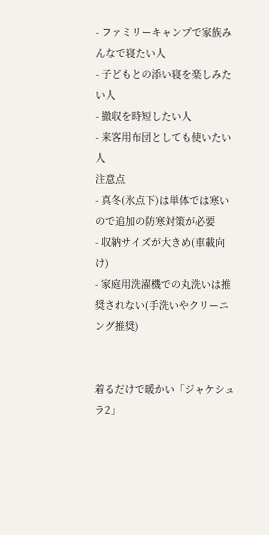- ファミリーキャンプで家族みんなで寝たい人
- 子どもとの添い寝を楽しみたい人
- 撤収を時短したい人
- 来客用布団としても使いたい人
注意点
- 真冬(氷点下)は単体では寒いので追加の防寒対策が必要
- 収納サイズが大きめ(車載向け)
- 家庭用洗濯機での丸洗いは推奨されない(手洗いやクリーニング推奨)


着るだけで暖かい「ジャケシュラ2」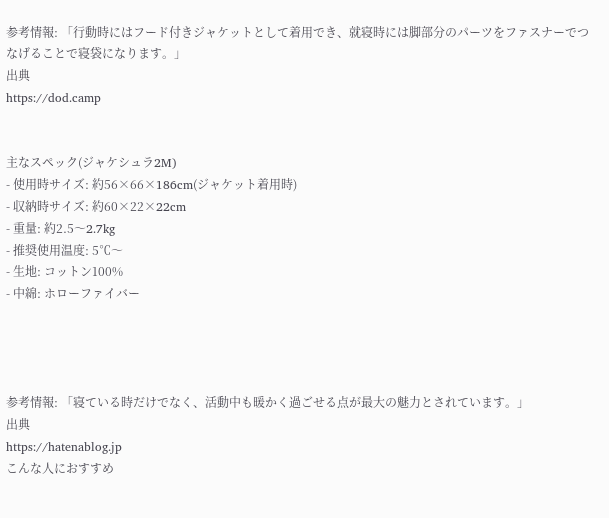参考情報: 「行動時にはフード付きジャケットとして着用でき、就寝時には脚部分のパーツをファスナーでつなげることで寝袋になります。」
出典
https://dod.camp


主なスペック(ジャケシュラ2M)
- 使用時サイズ: 約56×66×186cm(ジャケット着用時)
- 収納時サイズ: 約60×22×22cm
- 重量: 約2.5〜2.7kg
- 推奨使用温度: 5℃〜
- 生地: コットン100%
- 中綿: ホローファイバー




参考情報: 「寝ている時だけでなく、活動中も暖かく過ごせる点が最大の魅力とされています。」
出典
https://hatenablog.jp
こんな人におすすめ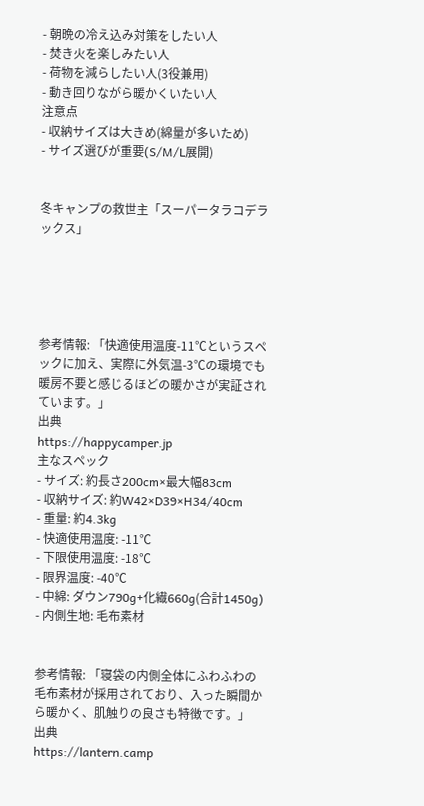- 朝晩の冷え込み対策をしたい人
- 焚き火を楽しみたい人
- 荷物を減らしたい人(3役兼用)
- 動き回りながら暖かくいたい人
注意点
- 収納サイズは大きめ(綿量が多いため)
- サイズ選びが重要(S/M/L展開)


冬キャンプの救世主「スーパータラコデラックス」





参考情報: 「快適使用温度-11℃というスペックに加え、実際に外気温-3℃の環境でも暖房不要と感じるほどの暖かさが実証されています。」
出典
https://happycamper.jp
主なスペック
- サイズ: 約長さ200cm×最大幅83cm
- 収納サイズ: 約W42×D39×H34/40cm
- 重量: 約4.3kg
- 快適使用温度: -11℃
- 下限使用温度: -18℃
- 限界温度: -40℃
- 中綿: ダウン790g+化繊660g(合計1450g)
- 内側生地: 毛布素材


参考情報: 「寝袋の内側全体にふわふわの毛布素材が採用されており、入った瞬間から暖かく、肌触りの良さも特徴です。」
出典
https://lantern.camp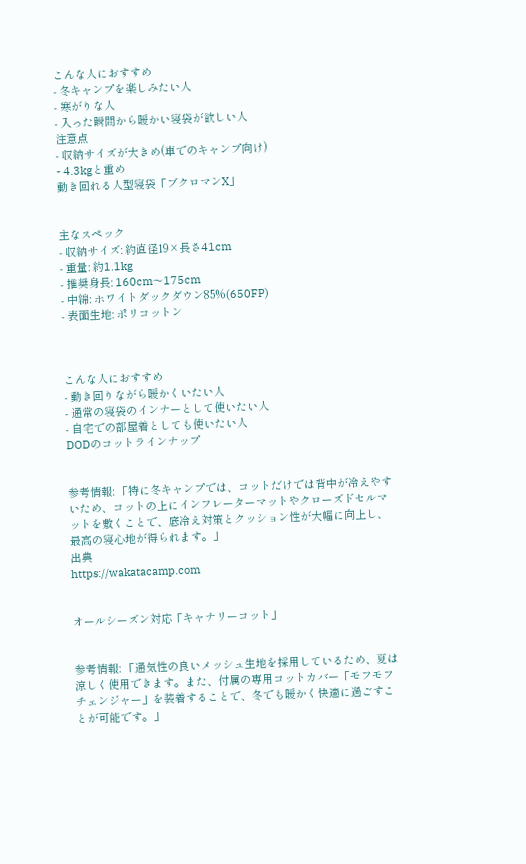こんな人におすすめ
- 冬キャンプを楽しみたい人
- 寒がりな人
- 入った瞬間から暖かい寝袋が欲しい人
注意点
- 収納サイズが大きめ(車でのキャンプ向け)
- 4.3kgと重め
動き回れる人型寝袋「ブクロマンX」


主なスペック
- 収納サイズ: 約直径19×長さ41cm
- 重量: 約1.1kg
- 推奨身長: 160cm〜175cm
- 中綿: ホワイトダックダウン85%(650FP)
- 表面生地: ポリコットン



こんな人におすすめ
- 動き回りながら暖かくいたい人
- 通常の寝袋のインナーとして使いたい人
- 自宅での部屋着としても使いたい人
DODのコットラインナップ


参考情報: 「特に冬キャンプでは、コットだけでは背中が冷えやすいため、コットの上にインフレーターマットやクローズドセルマットを敷くことで、底冷え対策とクッション性が大幅に向上し、最高の寝心地が得られます。」
出典
https://wakatacamp.com


オールシーズン対応「キャナリーコット」


参考情報: 「通気性の良いメッシュ生地を採用しているため、夏は涼しく使用できます。また、付属の専用コットカバー「モフモフチェンジャー」を装着することで、冬でも暖かく快適に過ごすことが可能です。」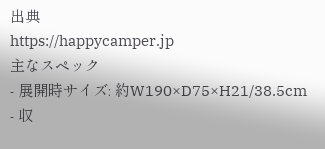出典
https://happycamper.jp
主なスペック
- 展開時サイズ: 約W190×D75×H21/38.5cm
- 収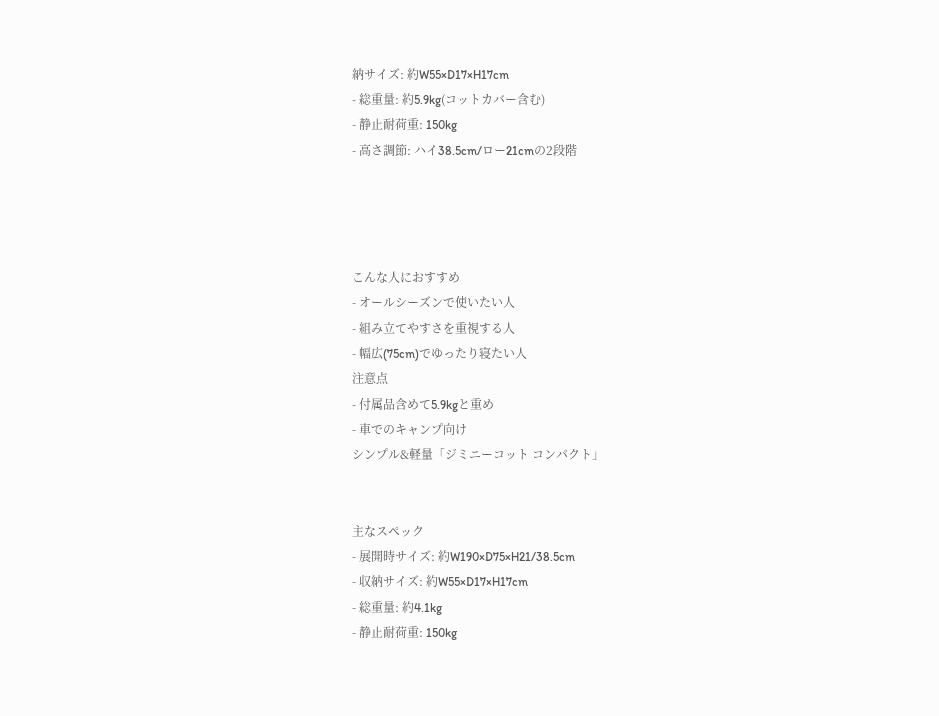納サイズ: 約W55×D17×H17cm
- 総重量: 約5.9kg(コットカバー含む)
- 静止耐荷重: 150kg
- 高さ調節: ハイ38.5cm/ロー21cmの2段階




こんな人におすすめ
- オールシーズンで使いたい人
- 組み立てやすさを重視する人
- 幅広(75cm)でゆったり寝たい人
注意点
- 付属品含めて5.9kgと重め
- 車でのキャンプ向け
シンプル&軽量「ジミニーコット コンパクト」


主なスペック
- 展開時サイズ: 約W190×D75×H21/38.5cm
- 収納サイズ: 約W55×D17×H17cm
- 総重量: 約4.1kg
- 静止耐荷重: 150kg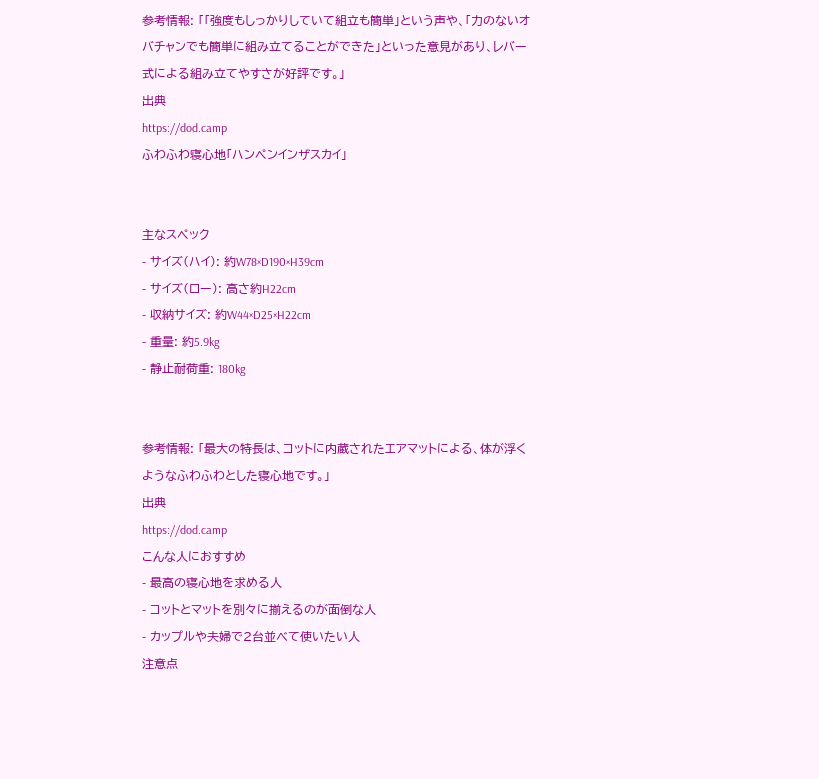参考情報: 「「強度もしっかりしていて組立も簡単」という声や、「力のないオバチャンでも簡単に組み立てることができた」といった意見があり、レバー式による組み立てやすさが好評です。」
出典
https://dod.camp
ふわふわ寝心地「ハンペンインザスカイ」


主なスペック
- サイズ(ハイ): 約W78×D190×H39cm
- サイズ(ロー): 高さ約H22cm
- 収納サイズ: 約W44×D25×H22cm
- 重量: 約5.9kg
- 静止耐荷重: 180kg


参考情報: 「最大の特長は、コットに内蔵されたエアマットによる、体が浮くようなふわふわとした寝心地です。」
出典
https://dod.camp
こんな人におすすめ
- 最高の寝心地を求める人
- コットとマットを別々に揃えるのが面倒な人
- カップルや夫婦で2台並べて使いたい人
注意点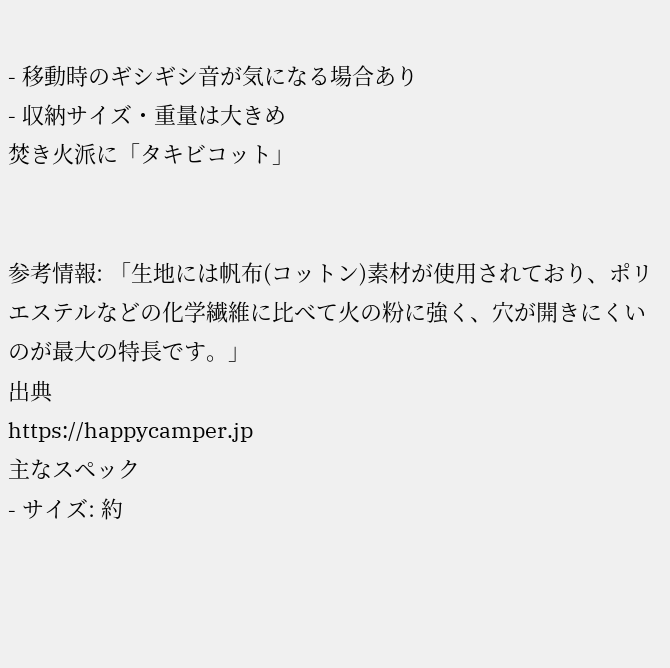- 移動時のギシギシ音が気になる場合あり
- 収納サイズ・重量は大きめ
焚き火派に「タキビコット」


参考情報: 「生地には帆布(コットン)素材が使用されており、ポリエステルなどの化学繊維に比べて火の粉に強く、穴が開きにくいのが最大の特長です。」
出典
https://happycamper.jp
主なスペック
- サイズ: 約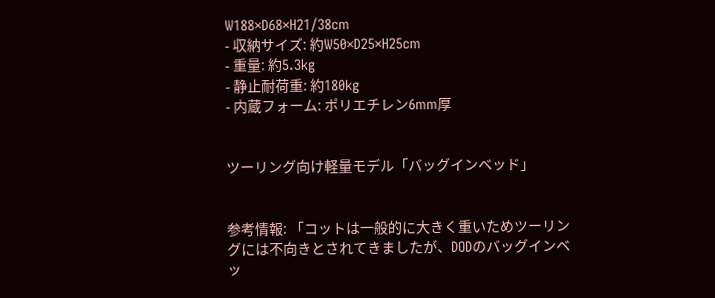W188×D68×H21/38cm
- 収納サイズ: 約W50×D25×H25cm
- 重量: 約5.3kg
- 静止耐荷重: 約180kg
- 内蔵フォーム: ポリエチレン6mm厚


ツーリング向け軽量モデル「バッグインベッド」


参考情報: 「コットは一般的に大きく重いためツーリングには不向きとされてきましたが、DODのバッグインベッ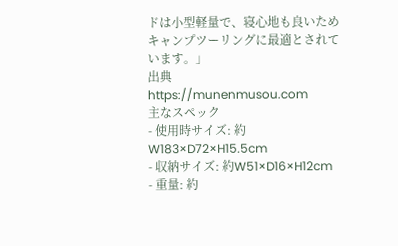ドは小型軽量で、寝心地も良いためキャンプツーリングに最適とされています。」
出典
https://munenmusou.com
主なスペック
- 使用時サイズ: 約W183×D72×H15.5cm
- 収納サイズ: 約W51×D16×H12cm
- 重量: 約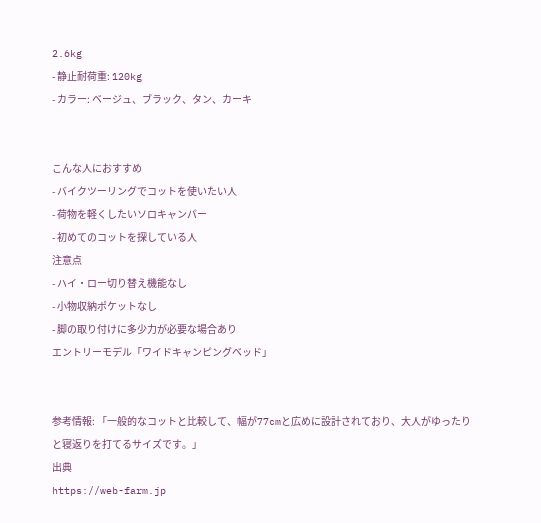2.6kg
- 静止耐荷重: 120kg
- カラー: ベージュ、ブラック、タン、カーキ


こんな人におすすめ
- バイクツーリングでコットを使いたい人
- 荷物を軽くしたいソロキャンパー
- 初めてのコットを探している人
注意点
- ハイ・ロー切り替え機能なし
- 小物収納ポケットなし
- 脚の取り付けに多少力が必要な場合あり
エントリーモデル「ワイドキャンピングベッド」


参考情報: 「一般的なコットと比較して、幅が77cmと広めに設計されており、大人がゆったりと寝返りを打てるサイズです。」
出典
https://web-farm.jp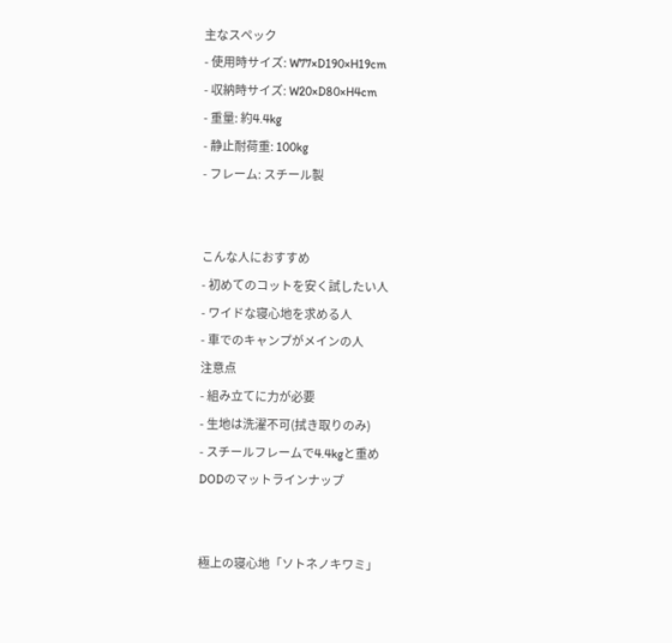主なスペック
- 使用時サイズ: W77×D190×H19cm
- 収納時サイズ: W20×D80×H4cm
- 重量: 約4.4kg
- 静止耐荷重: 100kg
- フレーム: スチール製


こんな人におすすめ
- 初めてのコットを安く試したい人
- ワイドな寝心地を求める人
- 車でのキャンプがメインの人
注意点
- 組み立てに力が必要
- 生地は洗濯不可(拭き取りのみ)
- スチールフレームで4.4kgと重め
DODのマットラインナップ


極上の寝心地「ソトネノキワミ」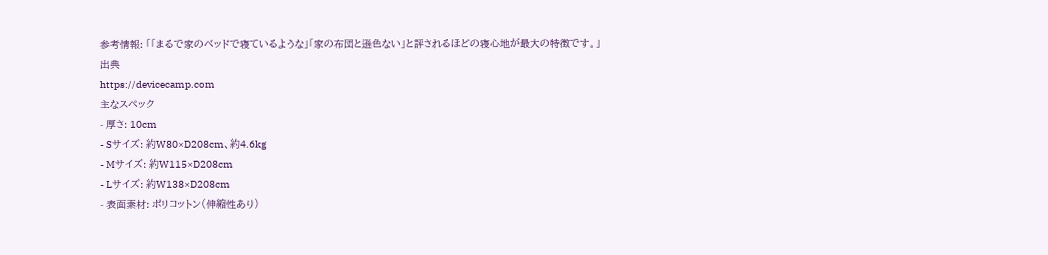参考情報: 「「まるで家のベッドで寝ているような」「家の布団と遜色ない」と評されるほどの寝心地が最大の特徴です。」
出典
https://devicecamp.com
主なスペック
- 厚さ: 10cm
- Sサイズ: 約W80×D208cm、約4.6kg
- Mサイズ: 約W115×D208cm
- Lサイズ: 約W138×D208cm
- 表面素材: ポリコットン(伸縮性あり)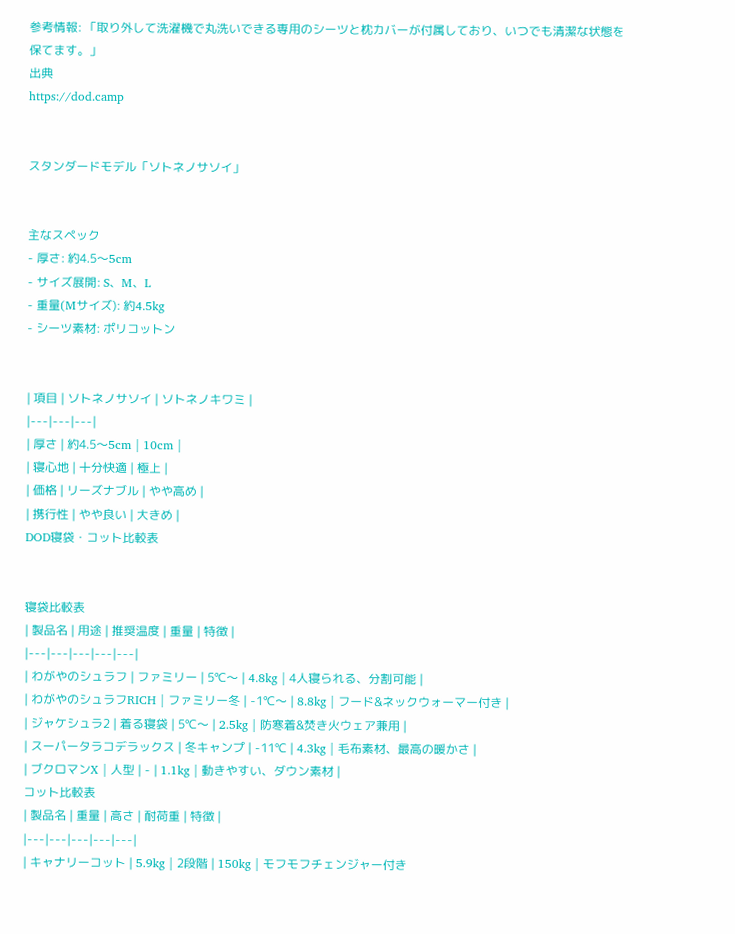参考情報: 「取り外して洗濯機で丸洗いできる専用のシーツと枕カバーが付属しており、いつでも清潔な状態を保てます。」
出典
https://dod.camp


スタンダードモデル「ソトネノサソイ」


主なスペック
- 厚さ: 約4.5〜5cm
- サイズ展開: S、M、L
- 重量(Mサイズ): 約4.5kg
- シーツ素材: ポリコットン


| 項目 | ソトネノサソイ | ソトネノキワミ |
|---|---|---|
| 厚さ | 約4.5〜5cm | 10cm |
| 寝心地 | 十分快適 | 極上 |
| 価格 | リーズナブル | やや高め |
| 携行性 | やや良い | 大きめ |
DOD寝袋・コット比較表


寝袋比較表
| 製品名 | 用途 | 推奨温度 | 重量 | 特徴 |
|---|---|---|---|---|
| わがやのシュラフ | ファミリー | 5℃〜 | 4.8kg | 4人寝られる、分割可能 |
| わがやのシュラフRICH | ファミリー冬 | -1℃〜 | 8.8kg | フード&ネックウォーマー付き |
| ジャケシュラ2 | 着る寝袋 | 5℃〜 | 2.5kg | 防寒着&焚き火ウェア兼用 |
| スーパータラコデラックス | 冬キャンプ | -11℃ | 4.3kg | 毛布素材、最高の暖かさ |
| ブクロマンX | 人型 | - | 1.1kg | 動きやすい、ダウン素材 |
コット比較表
| 製品名 | 重量 | 高さ | 耐荷重 | 特徴 |
|---|---|---|---|---|
| キャナリーコット | 5.9kg | 2段階 | 150kg | モフモフチェンジャー付き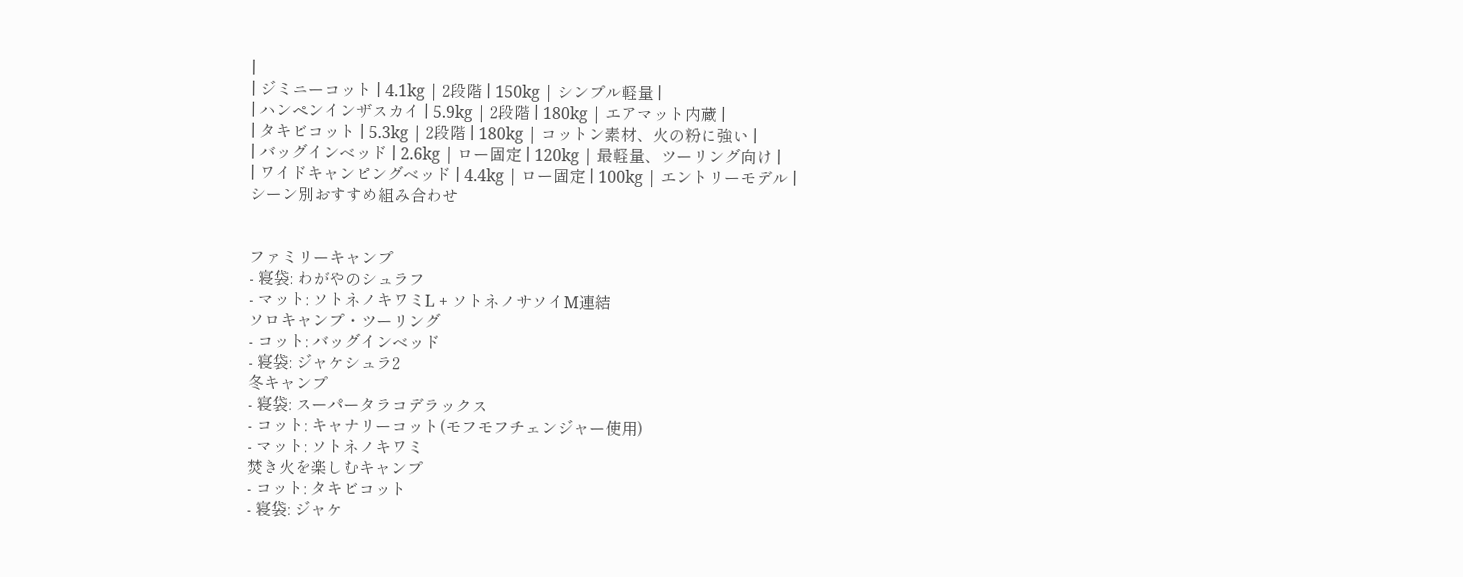|
| ジミニーコット | 4.1kg | 2段階 | 150kg | シンプル軽量 |
| ハンペンインザスカイ | 5.9kg | 2段階 | 180kg | エアマット内蔵 |
| タキビコット | 5.3kg | 2段階 | 180kg | コットン素材、火の粉に強い |
| バッグインベッド | 2.6kg | ロー固定 | 120kg | 最軽量、ツーリング向け |
| ワイドキャンピングベッド | 4.4kg | ロー固定 | 100kg | エントリーモデル |
シーン別おすすめ組み合わせ


ファミリーキャンプ
- 寝袋: わがやのシュラフ
- マット: ソトネノキワミL + ソトネノサソイM連結
ソロキャンプ・ツーリング
- コット: バッグインベッド
- 寝袋: ジャケシュラ2
冬キャンプ
- 寝袋: スーパータラコデラックス
- コット: キャナリーコット(モフモフチェンジャー使用)
- マット: ソトネノキワミ
焚き火を楽しむキャンプ
- コット: タキビコット
- 寝袋: ジャケ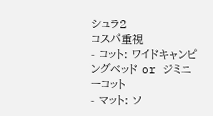シュラ2
コスパ重視
- コット: ワイドキャンピングベッド or ジミニーコット
- マット: ソ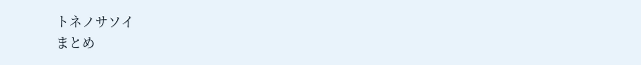トネノサソイ
まとめ